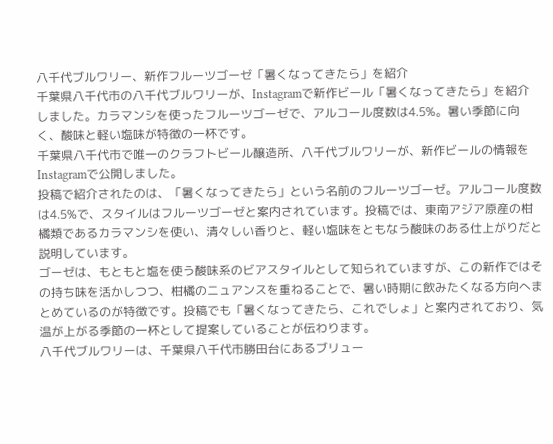八千代ブルワリー、新作フルーツゴーゼ「暑くなってきたら」を紹介
千葉県八千代市の八千代ブルワリーが、Instagramで新作ビール「暑くなってきたら」を紹介しました。カラマンシを使ったフルーツゴーゼで、アルコール度数は4.5%。暑い季節に向く、酸味と軽い塩味が特徴の一杯です。
千葉県八千代市で唯一のクラフトビール醸造所、八千代ブルワリーが、新作ビールの情報をInstagramで公開しました。
投稿で紹介されたのは、「暑くなってきたら」という名前のフルーツゴーゼ。アルコール度数は4.5%で、スタイルはフルーツゴーゼと案内されています。投稿では、東南アジア原産の柑橘類であるカラマンシを使い、清々しい香りと、軽い塩味をともなう酸味のある仕上がりだと説明しています。
ゴーゼは、もともと塩を使う酸味系のビアスタイルとして知られていますが、この新作ではその持ち味を活かしつつ、柑橘のニュアンスを重ねることで、暑い時期に飲みたくなる方向へまとめているのが特徴です。投稿でも「暑くなってきたら、これでしょ」と案内されており、気温が上がる季節の一杯として提案していることが伝わります。
八千代ブルワリーは、千葉県八千代市勝田台にあるブリュー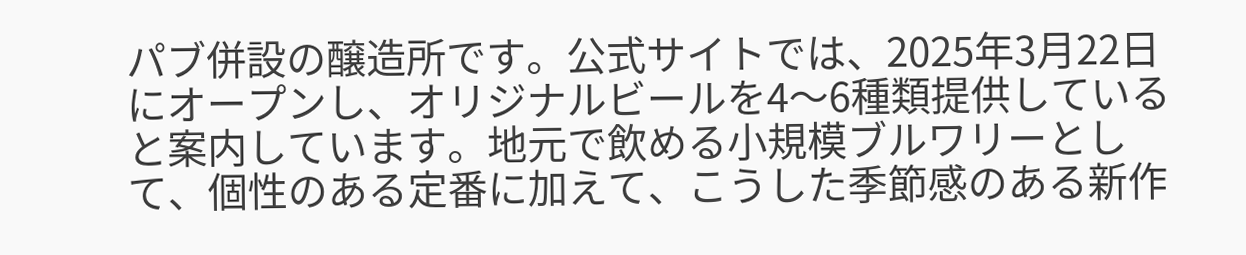パブ併設の醸造所です。公式サイトでは、2025年3月22日にオープンし、オリジナルビールを4〜6種類提供していると案内しています。地元で飲める小規模ブルワリーとして、個性のある定番に加えて、こうした季節感のある新作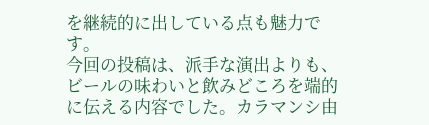を継続的に出している点も魅力です。
今回の投稿は、派手な演出よりも、ビールの味わいと飲みどころを端的に伝える内容でした。カラマンシ由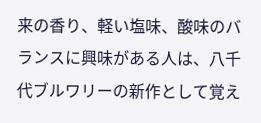来の香り、軽い塩味、酸味のバランスに興味がある人は、八千代ブルワリーの新作として覚え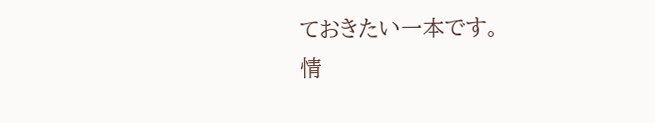ておきたい一本です。
情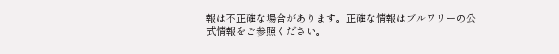報は不正確な場合があります。正確な情報はブルワリーの公式情報をご参照ください。